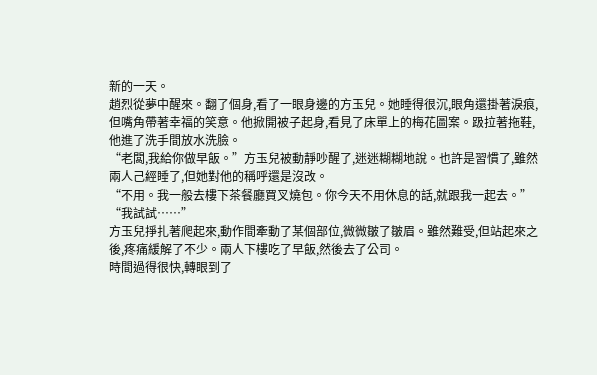新的一天。
趙烈從夢中醒來。翻了個身,看了一眼身邊的方玉兒。她睡得很沉,眼角還掛著淚痕,但嘴角帶著幸福的笑意。他掀開被子起身,看見了床單上的梅花圖案。趿拉著拖鞋,他進了洗手間放水洗臉。
“老闆,我給你做早飯。”方玉兒被動靜吵醒了,迷迷糊糊地說。也許是習慣了,雖然兩人己經睡了,但她對他的稱呼還是沒改。
“不用。我一般去樓下茶餐廳買叉燒包。你今天不用休息的話,就跟我一起去。”
“我試試……”
方玉兒掙扎著爬起來,動作間牽動了某個部位,微微皺了皺眉。雖然難受,但站起來之後,疼痛緩解了不少。兩人下樓吃了早飯,然後去了公司。
時間過得很快,轉眼到了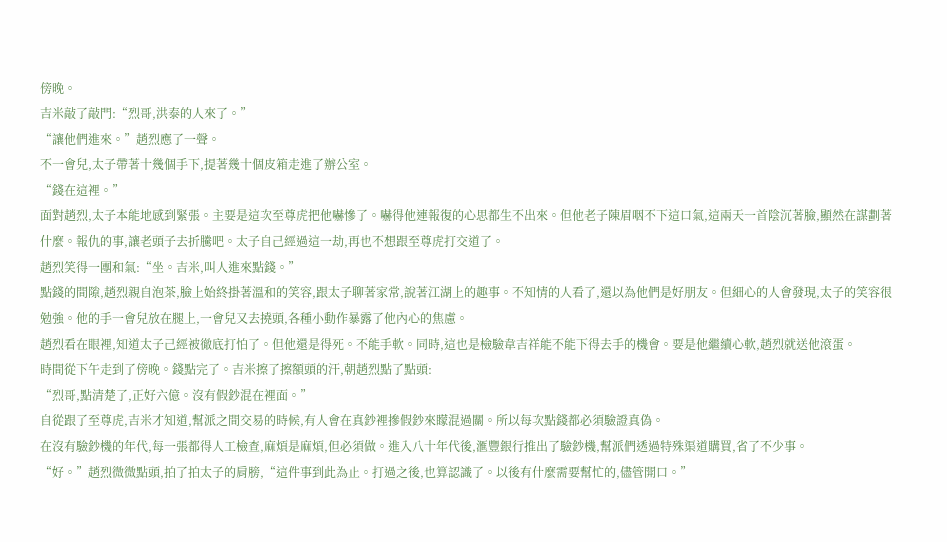傍晚。
吉米敲了敲門:“烈哥,洪泰的人來了。”
“讓他們進來。”趙烈應了一聲。
不一會兒,太子帶著十幾個手下,提著幾十個皮箱走進了辦公室。
“錢在這裡。”
面對趙烈,太子本能地感到緊張。主要是這次至尊虎把他嚇慘了。嚇得他連報復的心思都生不出來。但他老子陳眉咽不下這口氣,這兩天一首陰沉著臉,顯然在謀劃著什麼。報仇的事,讓老頭子去折騰吧。太子自己經過這一劫,再也不想跟至尊虎打交道了。
趙烈笑得一團和氣:“坐。吉米,叫人進來點錢。”
點錢的間隙,趙烈親自泡茶,臉上始終掛著溫和的笑容,跟太子聊著家常,說著江湖上的趣事。不知情的人看了,還以為他們是好朋友。但細心的人會發現,太子的笑容很勉強。他的手一會兒放在腿上,一會兒又去撓頭,各種小動作暴露了他內心的焦慮。
趙烈看在眼裡,知道太子己經被徹底打怕了。但他還是得死。不能手軟。同時,這也是檢驗韋吉祥能不能下得去手的機會。要是他繼續心軟,趙烈就送他滾蛋。
時間從下午走到了傍晚。錢點完了。吉米擦了擦額頭的汗,朝趙烈點了點頭:
“烈哥,點清楚了,正好六億。沒有假鈔混在裡面。”
自從跟了至尊虎,吉米才知道,幫派之間交易的時候,有人會在真鈔裡摻假鈔來矇混過關。所以每次點錢都必須驗證真偽。
在沒有驗鈔機的年代,每一張都得人工檢查,麻煩是麻煩,但必須做。進入八十年代後,滙豐銀行推出了驗鈔機,幫派們透過特殊渠道購買,省了不少事。
“好。”趙烈微微點頭,拍了拍太子的肩膀,“這件事到此為止。打過之後,也算認識了。以後有什麼需要幫忙的,儘管開口。”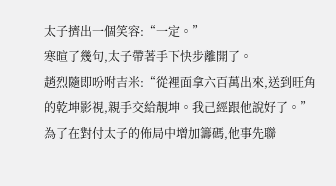太子擠出一個笑容:“一定。”
寒暄了幾句,太子帶著手下快步離開了。
趙烈隨即吩咐吉米:“從裡面拿六百萬出來,送到旺角的乾坤影視,親手交給靚坤。我己經跟他說好了。”
為了在對付太子的佈局中增加籌碼,他事先聯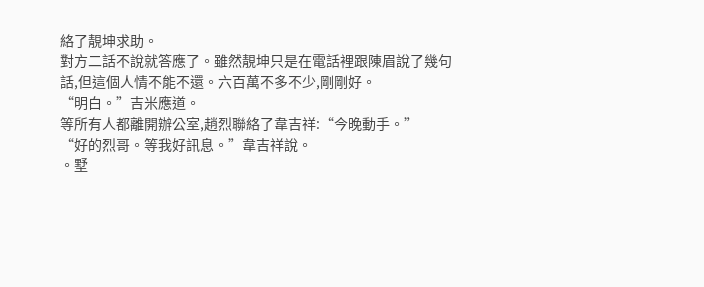絡了靚坤求助。
對方二話不說就答應了。雖然靚坤只是在電話裡跟陳眉說了幾句話,但這個人情不能不還。六百萬不多不少,剛剛好。
“明白。”吉米應道。
等所有人都離開辦公室,趙烈聯絡了韋吉祥:“今晚動手。”
“好的烈哥。等我好訊息。”韋吉祥說。
。墅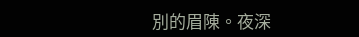別的眉陳。夜深